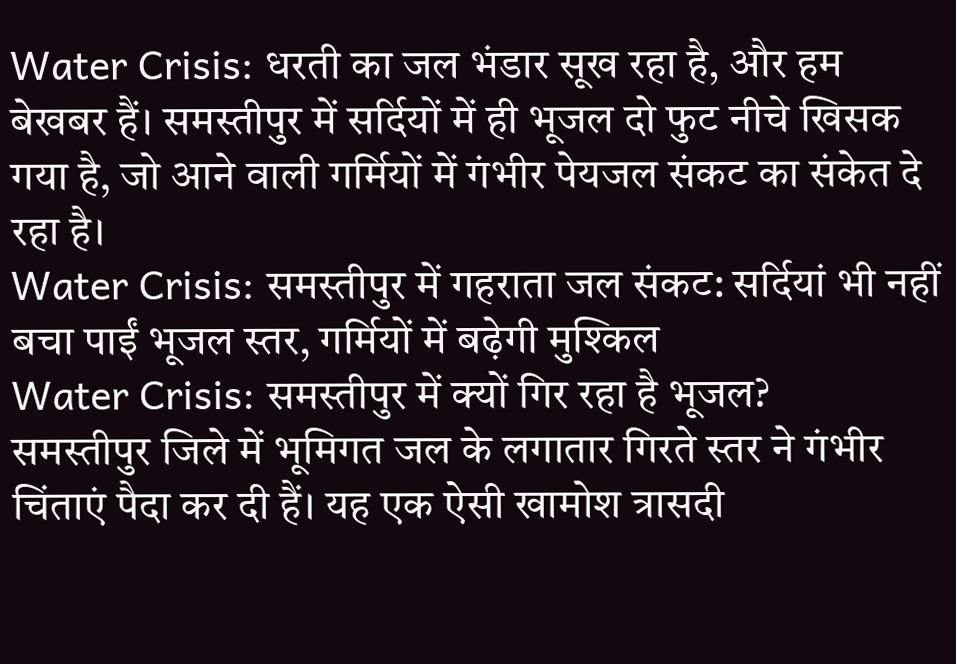Water Crisis: धरती का जल भंडार सूख रहा है, और हम बेखबर हैं। समस्तीपुर में सर्दियों में ही भूजल दो फुट नीचे खिसक गया है, जो आने वाली गर्मियों में गंभीर पेयजल संकट का संकेत दे रहा है।
Water Crisis: समस्तीपुर में गहराता जल संकट: सर्दियां भी नहीं बचा पाईं भूजल स्तर, गर्मियों में बढ़ेगी मुश्किल
Water Crisis: समस्तीपुर में क्यों गिर रहा है भूजल?
समस्तीपुर जिले में भूमिगत जल के लगातार गिरते स्तर ने गंभीर चिंताएं पैदा कर दी हैं। यह एक ऐसी खामोश त्रासदी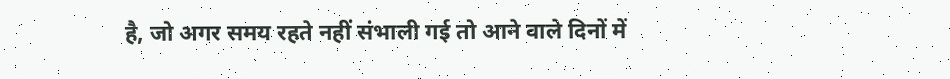है, जो अगर समय रहते नहीं संभाली गई तो आने वाले दिनों में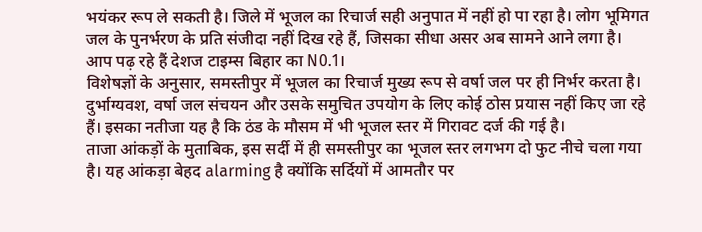भयंकर रूप ले सकती है। जिले में भूजल का रिचार्ज सही अनुपात में नहीं हो पा रहा है। लोग भूमिगत जल के पुनर्भरण के प्रति संजीदा नहीं दिख रहे हैं, जिसका सीधा असर अब सामने आने लगा है। आप पढ़ रहे हैं देशज टाइम्स बिहार का N0.1।
विशेषज्ञों के अनुसार, समस्तीपुर में भूजल का रिचार्ज मुख्य रूप से वर्षा जल पर ही निर्भर करता है। दुर्भाग्यवश, वर्षा जल संचयन और उसके समुचित उपयोग के लिए कोई ठोस प्रयास नहीं किए जा रहे हैं। इसका नतीजा यह है कि ठंड के मौसम में भी भूजल स्तर में गिरावट दर्ज की गई है।
ताजा आंकड़ों के मुताबिक, इस सर्दी में ही समस्तीपुर का भूजल स्तर लगभग दो फुट नीचे चला गया है। यह आंकड़ा बेहद alarming है क्योंकि सर्दियों में आमतौर पर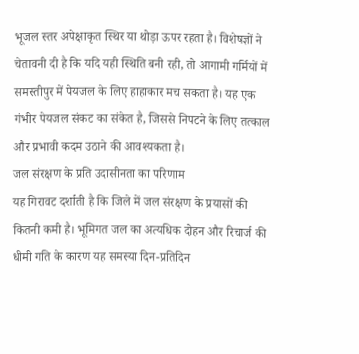भूजल स्तर अपेक्षाकृत स्थिर या थोड़ा ऊपर रहता है। विशेषज्ञों ने चेतावनी दी है कि यदि यही स्थिति बनी रही, तो आगामी गर्मियों में समस्तीपुर में पेयजल के लिए हाहाकार मच सकता है। यह एक गंभीर पेयजल संकट का संकेत है, जिससे निपटने के लिए तत्काल और प्रभावी कदम उठाने की आवश्यकता है।
जल संरक्षण के प्रति उदासीनता का परिणाम
यह गिरावट दर्शाती है कि जिले में जल संरक्षण के प्रयासों की कितनी कमी है। भूमिगत जल का अत्यधिक दोहन और रिचार्ज की धीमी गति के कारण यह समस्या दिन-प्रतिदिन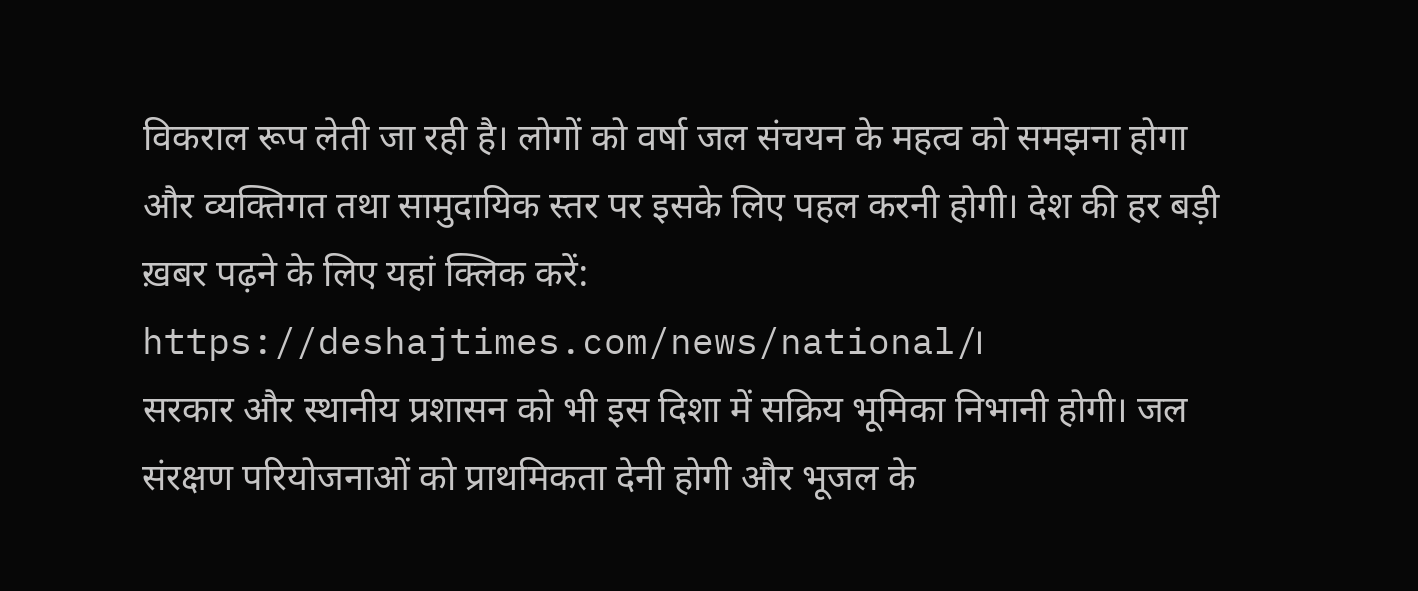विकराल रूप लेती जा रही है। लोगों को वर्षा जल संचयन के महत्व को समझना होगा और व्यक्तिगत तथा सामुदायिक स्तर पर इसके लिए पहल करनी होगी। देश की हर बड़ी ख़बर पढ़ने के लिए यहां क्लिक करें: https://deshajtimes.com/news/national/।
सरकार और स्थानीय प्रशासन को भी इस दिशा में सक्रिय भूमिका निभानी होगी। जल संरक्षण परियोजनाओं को प्राथमिकता देनी होगी और भूजल के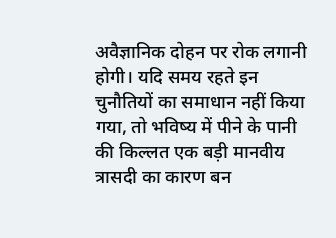अवैज्ञानिक दोहन पर रोक लगानी होगी। यदि समय रहते इन चुनौतियों का समाधान नहीं किया गया, तो भविष्य में पीने के पानी की किल्लत एक बड़ी मानवीय त्रासदी का कारण बन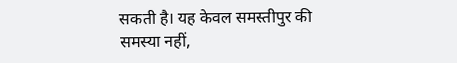सकती है। यह केवल समस्तीपुर की समस्या नहीं,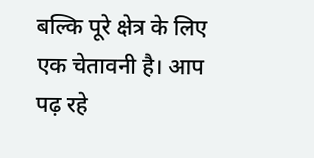बल्कि पूरे क्षेत्र के लिए एक चेतावनी है। आप पढ़ रहे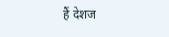हैं देशज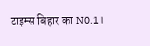टाइम्स बिहार का N0.1।